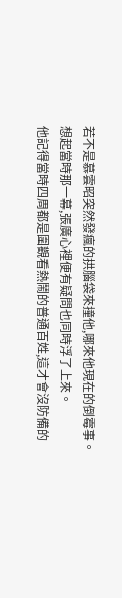若不是慕雲昭突然發瘋的拱腦袋來撞他,哪來他現在的倒霉事。
想起當時那一幕,張廣心裡便有疑問也同時浮了上來。
他記得當時四周都是圍觀看熱鬧的普通百姓,這才會沒防備的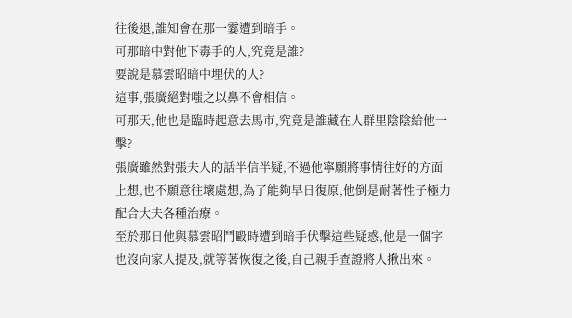往後退,誰知會在那一霎遭到暗手。
可那暗中對他下毒手的人,究竟是誰?
要說是慕雲昭暗中埋伏的人?
這事,張廣絕對嗤之以鼻不會相信。
可那天,他也是臨時起意去馬市,究竟是誰藏在人群里陰陰給他一擊?
張廣雖然對張夫人的話半信半疑,不過他寧願將事情往好的方面上想,也不願意往壞處想,為了能夠早日復原,他倒是耐著性子極力配合大夫各種治療。
至於那日他與慕雲昭鬥毆時遭到暗手伏擊這些疑惑,他是一個字也沒向家人提及,就等著恢復之後,自己親手查證將人揪出來。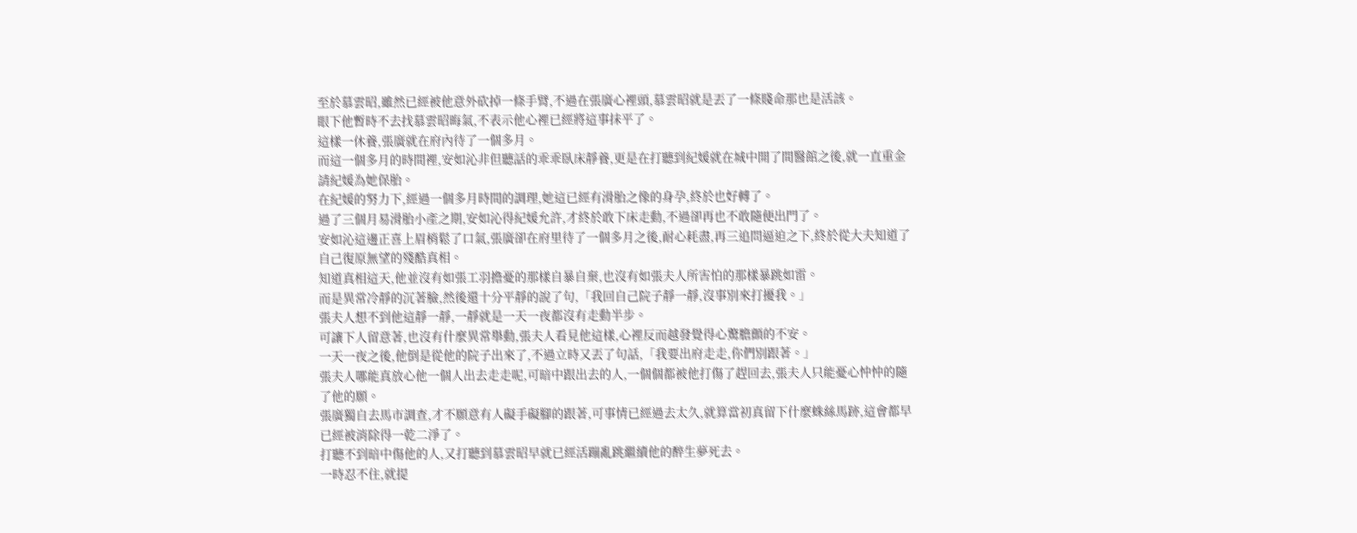至於慕雲昭,雖然已經被他意外砍掉一條手臂,不過在張廣心裡頭,慕雲昭就是丟了一條賤命那也是活該。
眼下他暫時不去找慕雲昭晦氣,不表示他心裡已經將這事抹平了。
這樣一休養,張廣就在府內待了一個多月。
而這一個多月的時間裡,安如沁非但聽話的乖乖臥床靜養,更是在打聽到紀媛就在城中開了間醫館之後,就一直重金請紀媛為她保胎。
在紀媛的努力下,經過一個多月時間的調理,她這已經有滑胎之像的身孕,終於也好轉了。
過了三個月易滑胎小產之期,安如沁得紀媛允許,才終於敢下床走動,不過卻再也不敢隨便出門了。
安如沁這邊正喜上眉梢鬆了口氣,張廣卻在府里待了一個多月之後,耐心耗盡,再三追問逼迫之下,終於從大夫知道了自己復原無望的殘酷真相。
知道真相這天,他並沒有如張工羽擔憂的那樣自暴自棄,也沒有如張夫人所害怕的那樣暴跳如雷。
而是異常冷靜的沉著臉,然後還十分平靜的說了句,「我回自己院子靜一靜,沒事別來打擾我。」
張夫人想不到他這靜一靜,一靜就是一天一夜都沒有走動半步。
可讓下人留意著,也沒有什麼異常舉動,張夫人看見他這樣,心裡反而越發覺得心驚膽顫的不安。
一天一夜之後,他倒是從他的院子出來了,不過立時又丟了句話,「我要出府走走,你們別跟著。」
張夫人哪能真放心他一個人出去走走呢,可暗中跟出去的人,一個個都被他打傷了趕回去,張夫人只能憂心忡忡的隨了他的願。
張廣獨自去馬市調查,才不願意有人礙手礙腳的跟著,可事情已經過去太久,就算當初真留下什麼蛛絲馬跡,這會都早已經被消除得一乾二淨了。
打聽不到暗中傷他的人,又打聽到慕雲昭早就已經活蹦亂跳繼續他的醉生夢死去。
一時忍不住,就提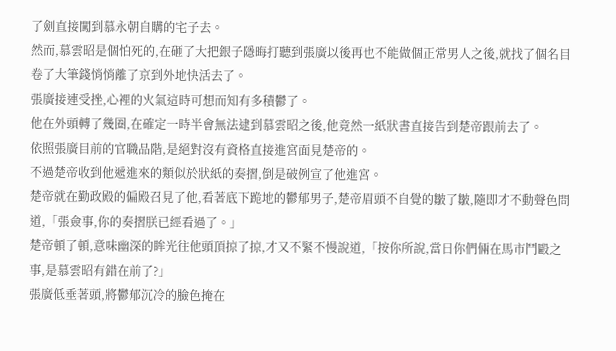了劍直接闖到慕永朝自購的宅子去。
然而,慕雲昭是個怕死的,在砸了大把銀子隱晦打聽到張廣以後再也不能做個正常男人之後,就找了個名目卷了大筆錢悄悄離了京到外地快活去了。
張廣接連受挫,心裡的火氣這時可想而知有多積鬱了。
他在外頭轉了幾圈,在確定一時半會無法逮到慕雲昭之後,他竟然一紙狀書直接告到楚帝跟前去了。
依照張廣目前的官職品階,是絕對沒有資格直接進宮面見楚帝的。
不過楚帝收到他遞進來的類似於狀紙的奏摺,倒是破例宣了他進宮。
楚帝就在勤政殿的偏殿召見了他,看著底下跪地的鬱郁男子,楚帝眉頭不自覺的皺了皺,隨即才不動聲色問道,「張僉事,你的奏摺朕已經看過了。」
楚帝頓了頓,意味幽深的眸光往他頭頂掠了掠,才又不緊不慢說道,「按你所說,當日你們倆在馬市鬥毆之事,是慕雲昭有錯在前了?」
張廣低垂著頭,將鬱郁沉冷的臉色掩在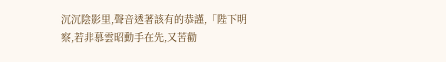沉沉陰影里,聲音透著該有的恭謹,「陛下明察,若非慕雲昭動手在先,又苦勸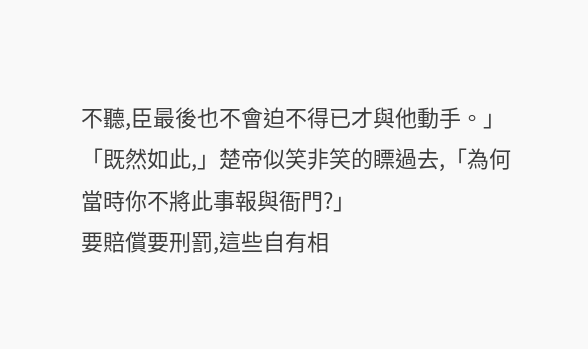不聽,臣最後也不會迫不得已才與他動手。」
「既然如此,」楚帝似笑非笑的瞟過去,「為何當時你不將此事報與衙門?」
要賠償要刑罰,這些自有相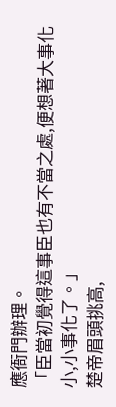應衙門辦理。
「臣當初覺得這事臣也有不當之處,便想著大事化小,小事化了。」
楚帝眉頭挑高,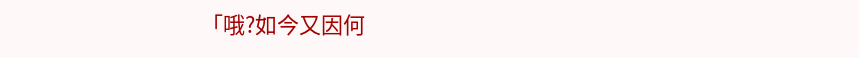「哦?如今又因何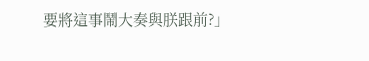要將這事鬧大奏與朕跟前?」